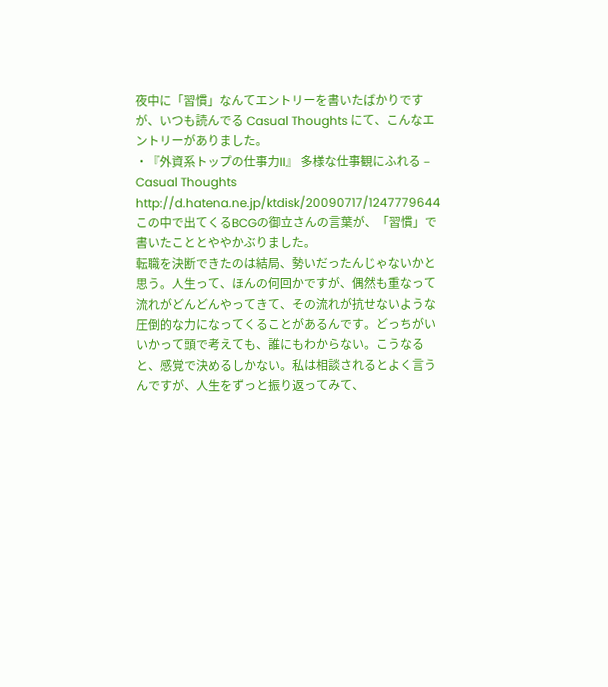夜中に「習慣」なんてエントリーを書いたばかりですが、いつも読んでる Casual Thoughts にて、こんなエントリーがありました。
・『外資系トップの仕事力II』 多様な仕事観にふれる – Casual Thoughts
http://d.hatena.ne.jp/ktdisk/20090717/1247779644
この中で出てくるBCGの御立さんの言葉が、「習慣」で書いたこととややかぶりました。
転職を決断できたのは結局、勢いだったんじゃないかと思う。人生って、ほんの何回かですが、偶然も重なって流れがどんどんやってきて、その流れが抗せないような圧倒的な力になってくることがあるんです。どっちがいいかって頭で考えても、誰にもわからない。こうなると、感覚で決めるしかない。私は相談されるとよく言うんですが、人生をずっと振り返ってみて、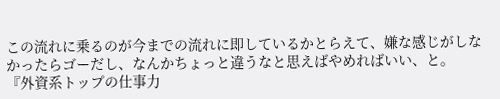この流れに乗るのが今までの流れに即しているかとらえて、嫌な感じがしなかったらゴーだし、なんかちょっと違うなと思えばやめればいい、と。
『外資系トップの仕事力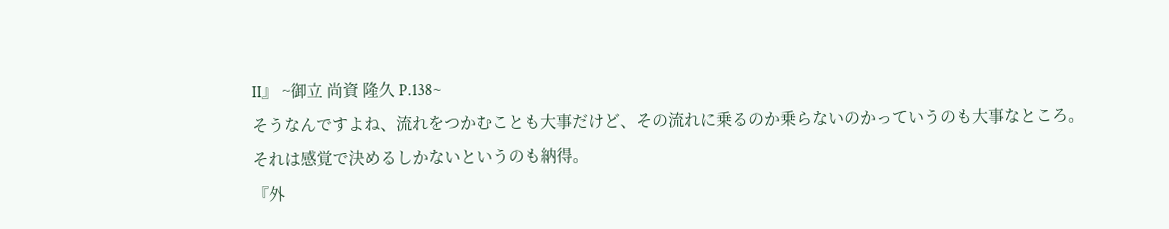II』 ~御立 尚資 隆久 P.138~
そうなんですよね、流れをつかむことも大事だけど、その流れに乗るのか乗らないのかっていうのも大事なところ。
それは感覚で決めるしかないというのも納得。
『外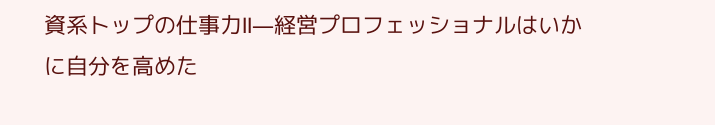資系トップの仕事力II―経営プロフェッショナルはいかに自分を高めた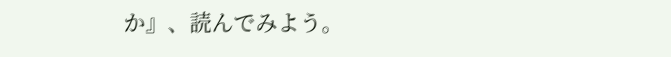か』、読んでみよう。